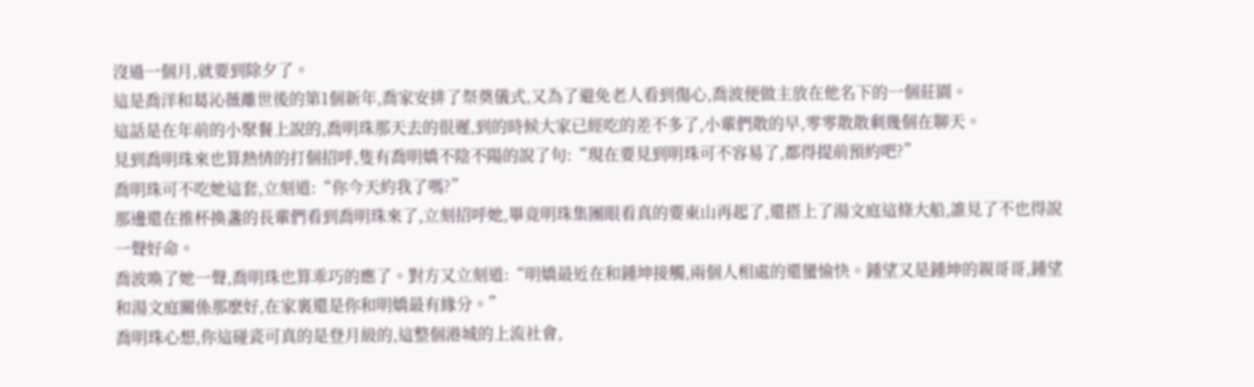沒過一個月,就要到除夕了。
這是喬洋和葛沁薇離世後的第1個新年,喬家安排了祭奠儀式,又為了避免老人看到傷心,喬波便做主放在他名下的一個莊園。
這話是在年前的小聚餐上說的,喬明珠那天去的很遲,到的時候大家已經吃的差不多了,小輩們散的早,零零散散剩幾個在聊天。
見到喬明珠來也算熱情的打個招呼,隻有喬明嬌不陰不陽的說了句:“現在要見到明珠可不容易了,都得提前預約吧?”
喬明珠可不吃她這套,立刻道:“你今天約我了嗎?”
那邊還在推杯換盞的長輩們看到喬明珠來了,立刻招呼她,畢竟明珠集團眼看真的要東山再起了,還搭上了湯文庭這條大船,誰見了不也得說一聲好命。
喬波喚了她一聲,喬明珠也算乖巧的應了。對方又立刻道:“明嬌最近在和鍾坤接觸,兩個人相處的還蠻愉快。鍾望又是鍾坤的親哥哥,鍾望和湯文庭關係那麽好,在家裏還是你和明嬌最有緣分。”
喬明珠心想,你這碰瓷可真的是登月級的,這整個港城的上流社會,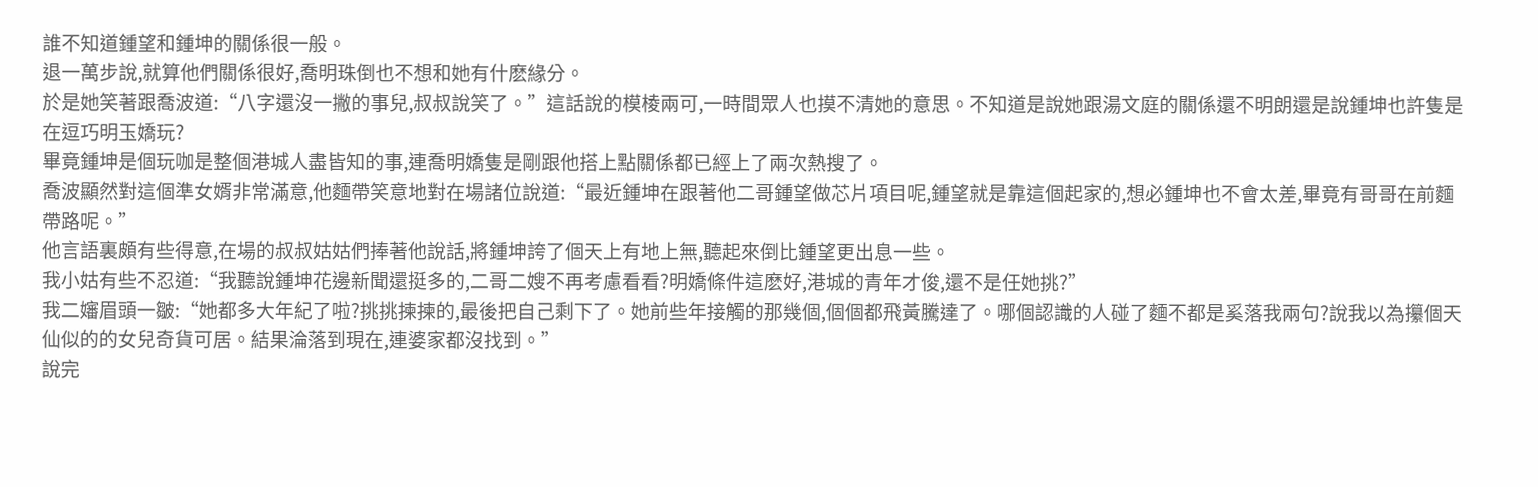誰不知道鍾望和鍾坤的關係很一般。
退一萬步說,就算他們關係很好,喬明珠倒也不想和她有什麽緣分。
於是她笑著跟喬波道:“八字還沒一撇的事兒,叔叔說笑了。”這話說的模棱兩可,一時間眾人也摸不清她的意思。不知道是說她跟湯文庭的關係還不明朗還是說鍾坤也許隻是在逗巧明玉嬌玩?
畢竟鍾坤是個玩咖是整個港城人盡皆知的事,連喬明嬌隻是剛跟他搭上點關係都已經上了兩次熱搜了。
喬波顯然對這個準女婿非常滿意,他麵帶笑意地對在場諸位說道:“最近鍾坤在跟著他二哥鍾望做芯片項目呢,鍾望就是靠這個起家的,想必鍾坤也不會太差,畢竟有哥哥在前麵帶路呢。”
他言語裏頗有些得意,在場的叔叔姑姑們捧著他說話,將鍾坤誇了個天上有地上無,聽起來倒比鍾望更出息一些。
我小姑有些不忍道:“我聽說鍾坤花邊新聞還挺多的,二哥二嫂不再考慮看看?明嬌條件這麽好,港城的青年才俊,還不是任她挑?”
我二嬸眉頭一皺:“她都多大年紀了啦?挑挑揀揀的,最後把自己剩下了。她前些年接觸的那幾個,個個都飛黃騰達了。哪個認識的人碰了麵不都是奚落我兩句?說我以為攥個天仙似的的女兒奇貨可居。結果淪落到現在,連婆家都沒找到。”
說完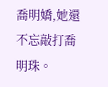喬明嬌,她還不忘敲打喬明珠。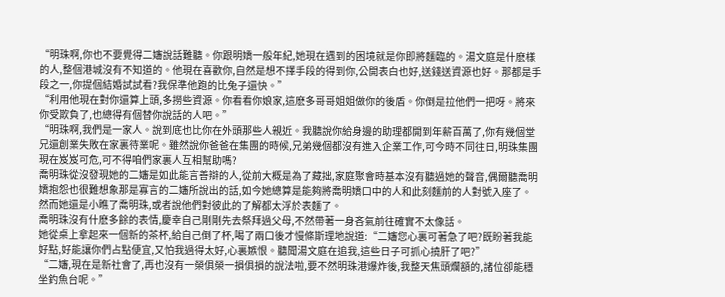“明珠啊,你也不要覺得二嬸說話難聽。你跟明嬌一般年紀,她現在遇到的困境就是你即將麵臨的。湯文庭是什麽樣的人,整個港城沒有不知道的。他現在喜歡你,自然是想不擇手段的得到你,公開表白也好,送錢送資源也好。那都是手段之一,你提個結婚試試看?我保準他跑的比兔子還快。”
“利用他現在對你還算上頭,多撈些資源。你看看你娘家,這麽多哥哥姐姐做你的後盾。你倒是拉他們一把呀。將來你受欺負了,也總得有個替你說話的人吧。”
“明珠啊,我們是一家人。說到底也比你在外頭那些人親近。我聽說你給身邊的助理都開到年薪百萬了,你有幾個堂兄還創業失敗在家裏待業呢。雖然說你爸爸在集團的時候,兄弟幾個都沒有進入企業工作,可今時不同往日,明珠集團現在岌岌可危,可不得咱們家裏人互相幫助嗎?
喬明珠從沒發現她的二嬸是如此能言善辯的人,從前大概是為了藏拙,家庭聚會時基本沒有聽過她的聲音,偶爾聽喬明嬌抱怨也很難想象那是寡言的二嬸所說出的話,如今她總算是能夠將喬明嬌口中的人和此刻麵前的人對號入座了。
然而她還是小瞧了喬明珠,或者說他們對彼此的了解都太浮於表麵了。
喬明珠沒有什麽多餘的表情,慶幸自己剛剛先去祭拜過父母,不然帶著一身吝氣前往確實不太像話。
她從桌上拿起來一個新的茶杯,給自己倒了杯,喝了兩口後才慢條斯理地說道:“二嬸您心裏可著急了吧?既盼著我能好點,好能讓你們占點便宜,又怕我過得太好,心裏嫉恨。聽聞湯文庭在追我,這些日子可抓心撓肝了吧?”
“二嬸,現在是新社會了,再也沒有一榮俱榮一損俱損的說法啦,要不然明珠港爆炸後,我整天焦頭爛額的,諸位卻能穩坐釣魚台呢。”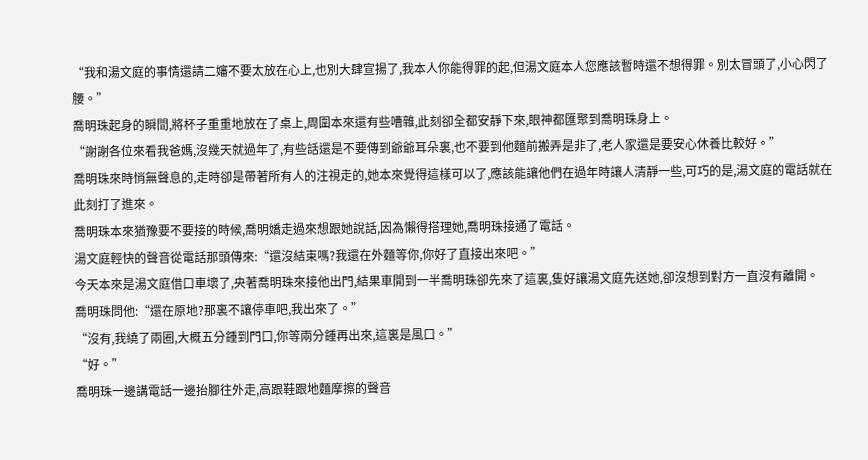“我和湯文庭的事情還請二嬸不要太放在心上,也別大肆宣揚了,我本人你能得罪的起,但湯文庭本人您應該暫時還不想得罪。別太冒頭了,小心閃了腰。”
喬明珠起身的瞬間,將杯子重重地放在了桌上,周圍本來還有些嘈雜,此刻卻全都安靜下來,眼神都匯聚到喬明珠身上。
“謝謝各位來看我爸媽,沒幾天就過年了,有些話還是不要傳到爺爺耳朵裏,也不要到他麵前搬弄是非了,老人家還是要安心休養比較好。”
喬明珠來時悄無聲息的,走時卻是帶著所有人的注視走的,她本來覺得這樣可以了,應該能讓他們在過年時讓人清靜一些,可巧的是,湯文庭的電話就在此刻打了進來。
喬明珠本來猶豫要不要接的時候,喬明嬌走過來想跟她說話,因為懶得搭理她,喬明珠接通了電話。
湯文庭輕快的聲音從電話那頭傳來:“還沒結束嗎?我還在外麵等你,你好了直接出來吧。”
今天本來是湯文庭借口車壞了,央著喬明珠來接他出門,結果車開到一半喬明珠卻先來了這裏,隻好讓湯文庭先送她,卻沒想到對方一直沒有離開。
喬明珠問他:“還在原地?那裏不讓停車吧,我出來了。”
“沒有,我繞了兩圈,大概五分鍾到門口,你等兩分鍾再出來,這裏是風口。”
“好。”
喬明珠一邊講電話一邊抬腳往外走,高跟鞋跟地麵摩擦的聲音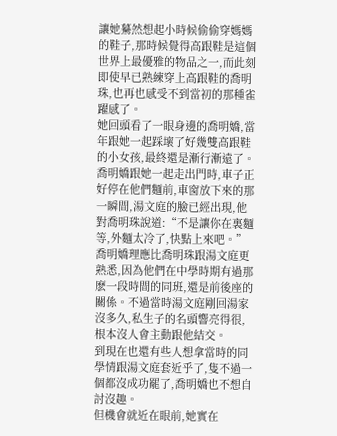讓她驀然想起小時候偷偷穿媽媽的鞋子,那時候覺得高跟鞋是這個世界上最優雅的物品之一,而此刻即使早已熟練穿上高跟鞋的喬明珠,也再也感受不到當初的那種雀躍感了。
她回頭看了一眼身邊的喬明嬌,當年跟她一起踩壞了好幾雙高跟鞋的小女孩,最終還是漸行漸遠了。
喬明嬌跟她一起走出門時,車子正好停在他們麵前,車窗放下來的那一瞬間,湯文庭的臉已經出現,他對喬明珠說道:“不是讓你在裏麵等,外麵太冷了,快點上來吧。”
喬明嬌理應比喬明珠跟湯文庭更熟悉,因為他們在中學時期有過那麽一段時間的同班,還是前後座的關係。不過當時湯文庭剛回湯家沒多久,私生子的名頭響亮得很,根本沒人會主動跟他結交。
到現在也還有些人想拿當時的同學情跟湯文庭套近乎了,隻不過一個都沒成功罷了,喬明嬌也不想自討沒趣。
但機會就近在眼前,她實在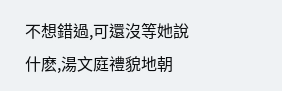不想錯過,可還沒等她說什麽,湯文庭禮貌地朝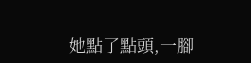她點了點頭,一腳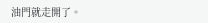油門就走開了。